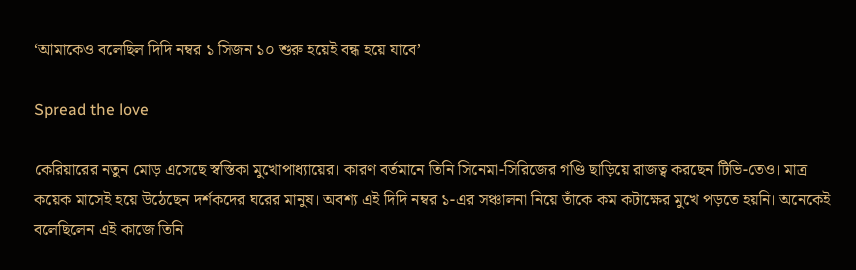‘আমাকেও বলেছিল দিদি নম্বর ১ সিজন ১০ শুরু হয়েই বন্ধ হয়ে যাবে’

Spread the love

কেরিয়ারের নতুন মোড় এসেছে স্বস্তিকা মুখোপাধ্যায়ের। কারণ বর্তমানে তিনি সিনেমা-সিরিজের গণ্ডি ছাড়িয়ে রাজত্ব করছেন টিভি-তেও। মাত্র কয়েক মাসেই হয়ে উঠেছেন দর্শকদের ঘরের মানুষ। অবশ্য এই দিদি নম্বর ১-এর সঞ্চালনা নিয়ে তাঁকে কম কটাক্ষের মুখে পড়তে হয়নি। অনেকেই বলেছিলেন এই কাজে তিনি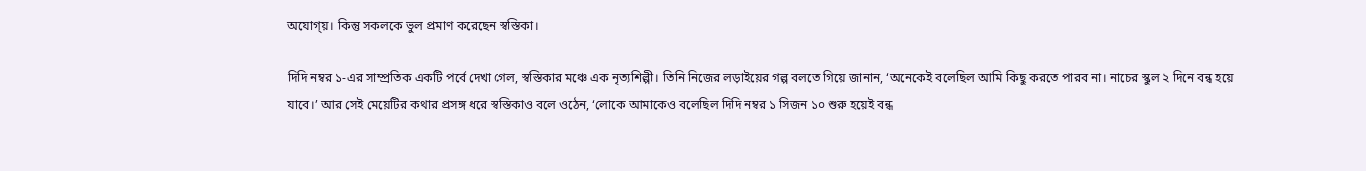অযোগ্য়। কিন্তু সকলকে ভুল প্রমাণ করেছেন স্বস্তিকা।

দিদি নম্বর ১-এর সাম্প্রতিক একটি পর্বে দেখা গেল, স্বস্তিকার মঞ্চে এক নৃত্যশিল্পী। তিনি নিজের লড়াইয়ের গল্প বলতে গিয়ে জানান, ‘অনেকেই বলেছিল আমি কিছু করতে পারব না। নাচের স্কুল ২ দিনে বন্ধ হয়ে যাবে।’ আর সেই মেয়েটির কথার প্রসঙ্গ ধরে স্বস্তিকাও বলে ওঠেন, ‘লোকে আমাকেও বলেছিল দিদি নম্বর ১ সিজন ১০ শুরু হয়েই বন্ধ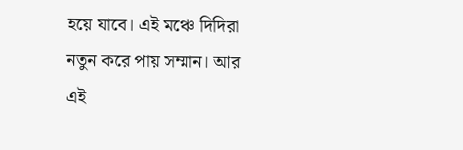হয়ে যাবে। এই মঞ্চে দিদিরা নতুন করে পায় সম্মান। আর এই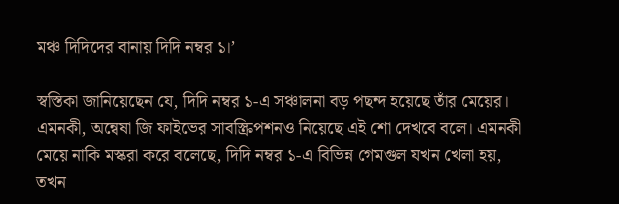মঞ্চ দিদিদের বানায় দিদি নম্বর ১।’

স্বস্তিকা জানিয়েছেন যে, দিদি নম্বর ১-এ সঞ্চালনা বড় পছন্দ হয়েছে তাঁর মেয়ের। এমনকী, অন্বেষা জি ফাইভের সাবস্ক্রিপশনও নিয়েছে এই শো দেখবে বলে। এমনকী মেয়ে নাকি মস্করা করে বলেছে, দিদি নম্বর ১-এ বিভিন্ন গেমগুল যখন খেলা হয়, তখন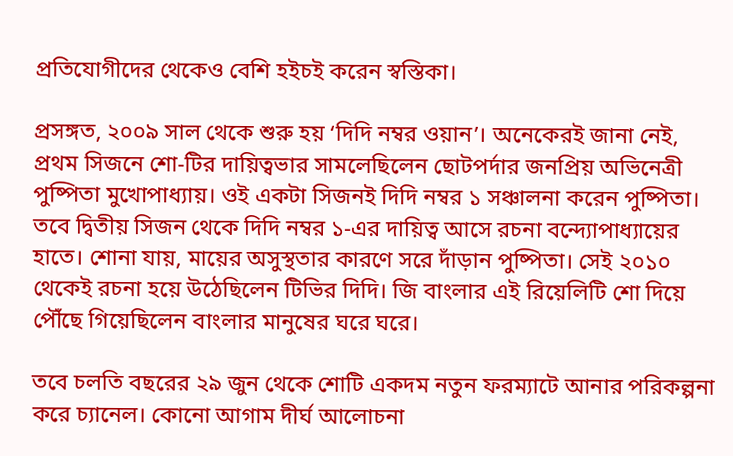প্রতিযোগীদের থেকেও বেশি হইচই করেন স্বস্তিকা।

প্রসঙ্গত, ২০০৯ সাল থেকে শুরু হয় ‘দিদি নম্বর ওয়ান’। অনেকেরই জানা নেই, প্রথম সিজনে শো-টির দায়িত্বভার সামলেছিলেন ছোটপর্দার জনপ্রিয় অভিনেত্রী পুষ্পিতা মুখোপাধ্যায়। ওই একটা সিজনই দিদি নম্বর ১ সঞ্চালনা করেন পুষ্পিতা। তবে দ্বিতীয় সিজন থেকে দিদি নম্বর ১-এর দায়িত্ব আসে রচনা বন্দ্যোপাধ্যায়ের হাতে। শোনা যায়, মায়ের অসুস্থতার কারণে সরে দাঁড়ান পুষ্পিতা। সেই ২০১০ থেকেই রচনা হয়ে উঠেছিলেন টিভির দিদি। জি বাংলার এই রিয়েলিটি শো দিয়ে পৌঁছে গিয়েছিলেন বাংলার মানুষের ঘরে ঘরে।

তবে চলতি বছরের ২৯ জুন থেকে শোটি একদম নতুন ফরম্যাটে আনার পরিকল্পনা করে চ্যানেল। কোনো আগাম দীর্ঘ আলোচনা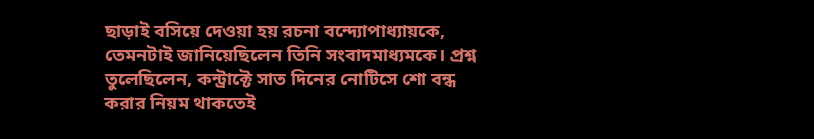ছাড়াই বসিয়ে দেওয়া হয় রচনা বন্দ্যোপাধ্যায়কে, তেমনটাই জানিয়েছিলেন তিনি সংবাদমাধ্যমকে। প্রশ্ন তুলেছিলেন, কন্ট্রাক্টে সাত দিনের নোটিসে শো বন্ধ করার নিয়ম থাকতেই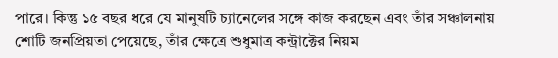পারে। কিন্তু ১৫ বছর ধরে যে মানুষটি চ্যানেলের সঙ্গে কাজ করছেন এবং তাঁর সঞ্চালনায় শোটি জনপ্রিয়তা পেয়েছে, তাঁর ক্ষেত্রে শুধুমাত্র কন্ট্রাক্টের নিয়ম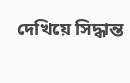দেখিয়ে সিদ্ধান্ত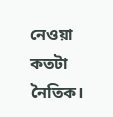নেওয়া কতটা নৈতিক।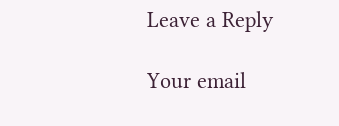Leave a Reply

Your email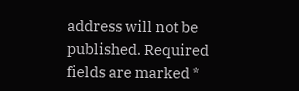address will not be published. Required fields are marked *